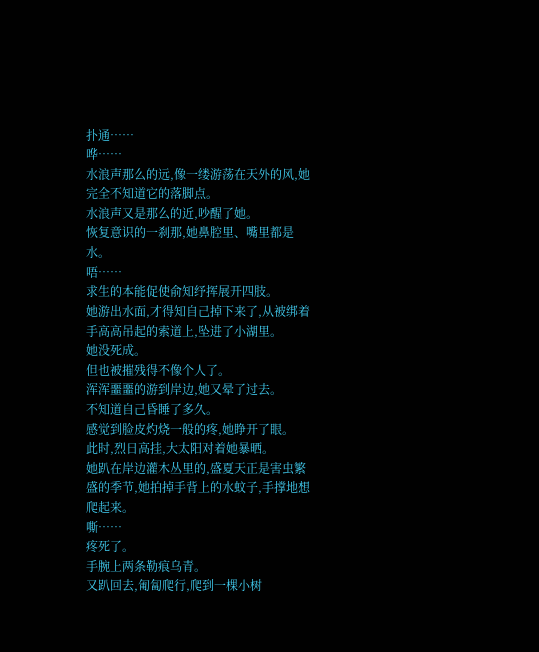扑通……
哗……
水浪声那么的远,像一缕游荡在天外的风,她完全不知道它的落脚点。
水浪声又是那么的近,吵醒了她。
恢复意识的一刹那,她鼻腔里、嘴里都是水。
唔……
求生的本能促使俞知纾挥展开四肢。
她游出水面,才得知自己掉下来了,从被绑着手高高吊起的索道上,坠进了小湖里。
她没死成。
但也被摧残得不像个人了。
浑浑噩噩的游到岸边,她又晕了过去。
不知道自己昏睡了多久。
感觉到脸皮灼烧一般的疼,她睁开了眼。
此时,烈日高挂,大太阳对着她暴晒。
她趴在岸边灌木丛里的,盛夏天正是害虫繁盛的季节,她拍掉手背上的水蚊子,手撑地想爬起来。
嘶……
疼死了。
手腕上两条勒痕乌青。
又趴回去,匍匐爬行,爬到一棵小树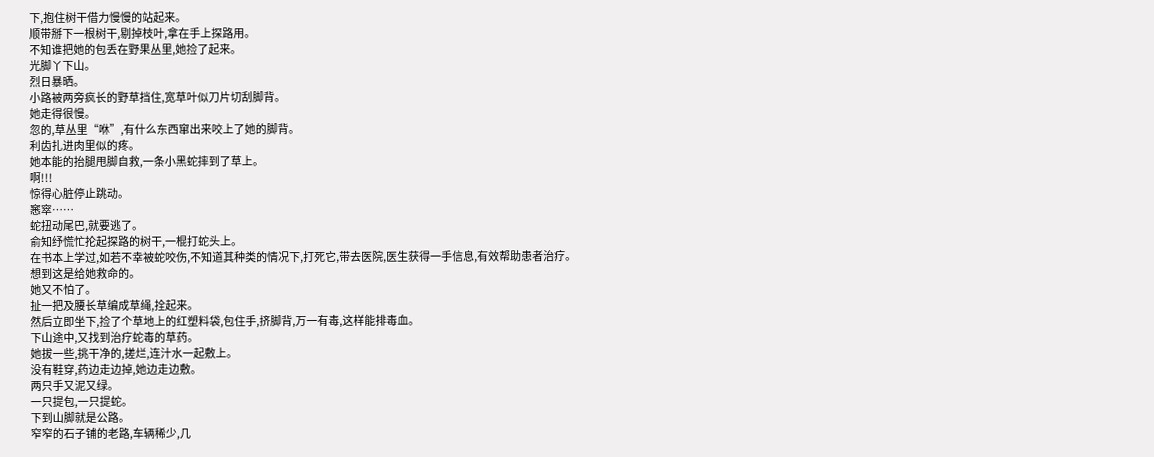下,抱住树干借力慢慢的站起来。
顺带掰下一根树干,剔掉枝叶,拿在手上探路用。
不知谁把她的包丢在野果丛里,她捡了起来。
光脚丫下山。
烈日暴晒。
小路被两旁疯长的野草挡住,宽草叶似刀片切刮脚背。
她走得很慢。
忽的,草丛里“咻”,有什么东西窜出来咬上了她的脚背。
利齿扎进肉里似的疼。
她本能的抬腿甩脚自救,一条小黑蛇摔到了草上。
啊!!!
惊得心脏停止跳动。
窸窣……
蛇扭动尾巴,就要逃了。
俞知纾慌忙抡起探路的树干,一棍打蛇头上。
在书本上学过,如若不幸被蛇咬伤,不知道其种类的情况下,打死它,带去医院,医生获得一手信息,有效帮助患者治疗。
想到这是给她救命的。
她又不怕了。
扯一把及腰长草编成草绳,拴起来。
然后立即坐下,捡了个草地上的红塑料袋,包住手,挤脚背,万一有毒,这样能排毒血。
下山途中,又找到治疗蛇毒的草药。
她拔一些,挑干净的,搓烂,连汁水一起敷上。
没有鞋穿,药边走边掉,她边走边敷。
两只手又泥又绿。
一只提包,一只提蛇。
下到山脚就是公路。
窄窄的石子铺的老路,车辆稀少,几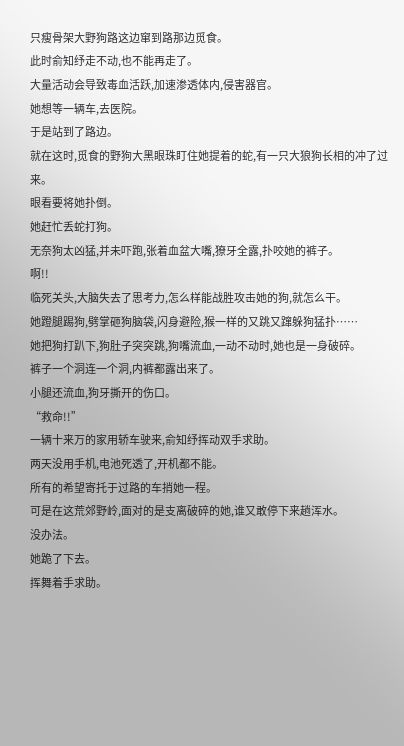只瘦骨架大野狗路这边窜到路那边觅食。
此时俞知纾走不动,也不能再走了。
大量活动会导致毒血活跃,加速渗透体内,侵害器官。
她想等一辆车,去医院。
于是站到了路边。
就在这时,觅食的野狗大黑眼珠盯住她提着的蛇,有一只大狼狗长相的冲了过来。
眼看要将她扑倒。
她赶忙丢蛇打狗。
无奈狗太凶猛,并未吓跑,张着血盆大嘴,獠牙全露,扑咬她的裤子。
啊!!
临死关头,大脑失去了思考力,怎么样能战胜攻击她的狗,就怎么干。
她蹬腿踢狗,劈掌砸狗脑袋,闪身避险,猴一样的又跳又蹿躲狗猛扑……
她把狗打趴下,狗肚子突突跳,狗嘴流血,一动不动时,她也是一身破碎。
裤子一个洞连一个洞,内裤都露出来了。
小腿还流血,狗牙撕开的伤口。
“救命!!”
一辆十来万的家用轿车驶来,俞知纾挥动双手求助。
两天没用手机,电池死透了,开机都不能。
所有的希望寄托于过路的车捎她一程。
可是在这荒郊野岭,面对的是支离破碎的她,谁又敢停下来趟浑水。
没办法。
她跪了下去。
挥舞着手求助。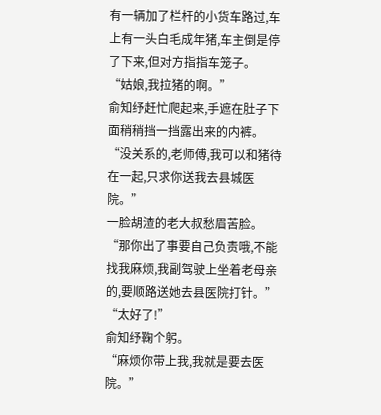有一辆加了栏杆的小货车路过,车上有一头白毛成年猪,车主倒是停了下来,但对方指指车笼子。
“姑娘,我拉猪的啊。”
俞知纾赶忙爬起来,手遮在肚子下面稍稍挡一挡露出来的内裤。
“没关系的,老师傅,我可以和猪待在一起,只求你送我去县城医院。”
一脸胡渣的老大叔愁眉苦脸。
“那你出了事要自己负责哦,不能找我麻烦,我副驾驶上坐着老母亲的,要顺路送她去县医院打针。”
“太好了!”
俞知纾鞠个躬。
“麻烦你带上我,我就是要去医院。”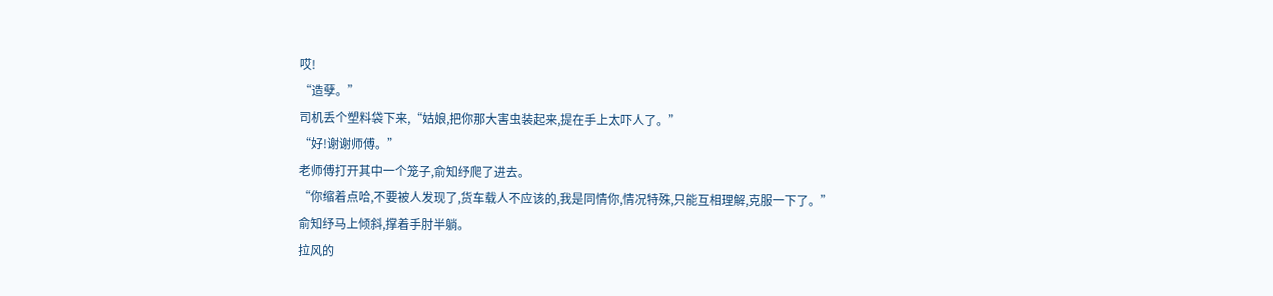哎!
“造孽。”
司机丢个塑料袋下来,“姑娘,把你那大害虫装起来,提在手上太吓人了。”
“好!谢谢师傅。”
老师傅打开其中一个笼子,俞知纾爬了进去。
“你缩着点哈,不要被人发现了,货车载人不应该的,我是同情你,情况特殊,只能互相理解,克服一下了。”
俞知纾马上倾斜,撑着手肘半躺。
拉风的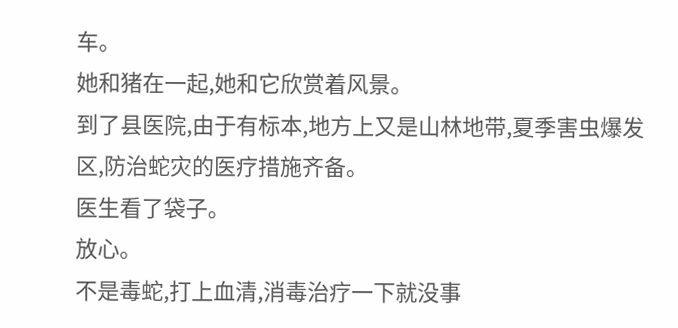车。
她和猪在一起,她和它欣赏着风景。
到了县医院,由于有标本,地方上又是山林地带,夏季害虫爆发区,防治蛇灾的医疗措施齐备。
医生看了袋子。
放心。
不是毒蛇,打上血清,消毒治疗一下就没事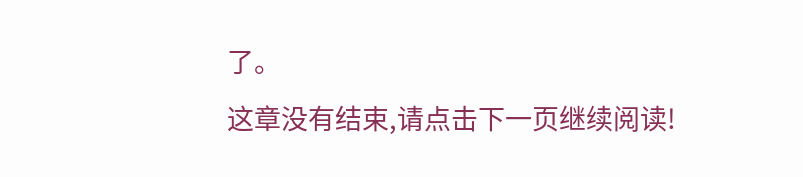了。
这章没有结束,请点击下一页继续阅读!